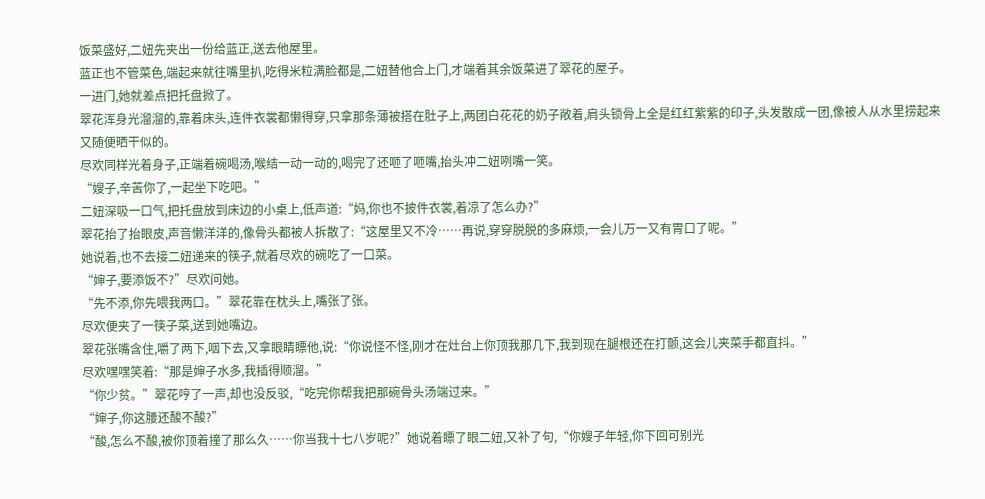饭菜盛好,二妞先夹出一份给蓝正,送去他屋里。
蓝正也不管菜色,端起来就往嘴里扒,吃得米粒满脸都是,二妞替他合上门,才端着其余饭菜进了翠花的屋子。
一进门,她就差点把托盘掀了。
翠花浑身光溜溜的,靠着床头,连件衣裳都懒得穿,只拿那条薄被搭在肚子上,两团白花花的奶子敞着,肩头锁骨上全是红红紫紫的印子,头发散成一团,像被人从水里捞起来又随便晒干似的。
尽欢同样光着身子,正端着碗喝汤,喉结一动一动的,喝完了还咂了咂嘴,抬头冲二妞咧嘴一笑。
“嫂子,辛苦你了,一起坐下吃吧。”
二妞深吸一口气,把托盘放到床边的小桌上,低声道:“妈,你也不披件衣裳,着凉了怎么办?”
翠花抬了抬眼皮,声音懒洋洋的,像骨头都被人拆散了:“这屋里又不冷……再说,穿穿脱脱的多麻烦,一会儿万一又有胃口了呢。”
她说着,也不去接二妞递来的筷子,就着尽欢的碗吃了一口菜。
“婶子,要添饭不?”尽欢问她。
“先不添,你先喂我两口。”翠花靠在枕头上,嘴张了张。
尽欢便夹了一筷子菜,送到她嘴边。
翠花张嘴含住,嚼了两下,咽下去,又拿眼睛瞟他,说:“你说怪不怪,刚才在灶台上你顶我那几下,我到现在腿根还在打颤,这会儿夹菜手都直抖。”
尽欢嘿嘿笑着:“那是婶子水多,我插得顺溜。”
“你少贫。”翠花哼了一声,却也没反驳,“吃完你帮我把那碗骨头汤端过来。”
“婶子,你这腰还酸不酸?”
“酸,怎么不酸,被你顶着撞了那么久……你当我十七八岁呢?”她说着瞟了眼二妞,又补了句,“你嫂子年轻,你下回可别光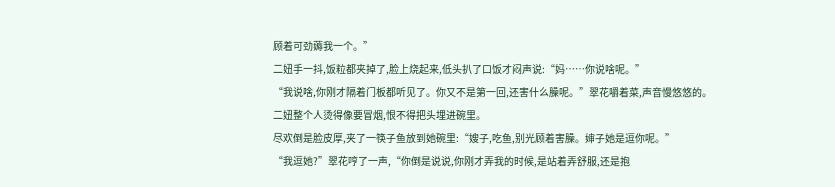顾着可劲薅我一个。”
二妞手一抖,饭粒都夹掉了,脸上烧起来,低头扒了口饭才闷声说:“妈……你说啥呢。”
“我说啥,你刚才隔着门板都听见了。你又不是第一回,还害什么臊呢。”翠花嚼着菜,声音慢悠悠的。
二妞整个人烫得像要冒烟,恨不得把头埋进碗里。
尽欢倒是脸皮厚,夹了一筷子鱼放到她碗里:“嫂子,吃鱼,别光顾着害臊。婶子她是逗你呢。”
“我逗她?”翠花哼了一声,“你倒是说说,你刚才弄我的时候,是站着弄舒服,还是抱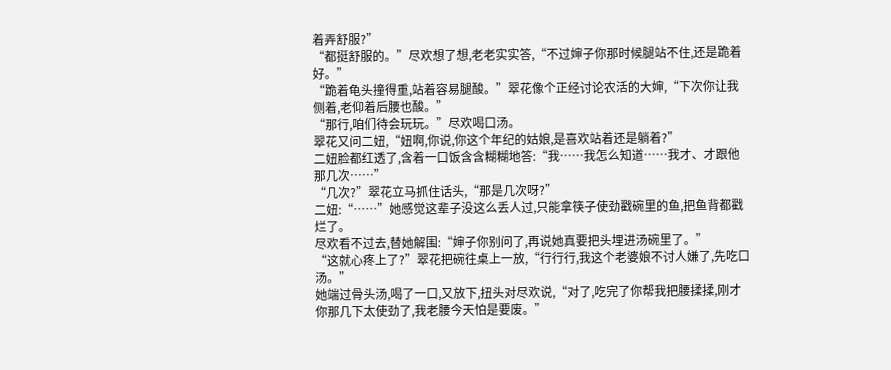着弄舒服?”
“都挺舒服的。”尽欢想了想,老老实实答,“不过婶子你那时候腿站不住,还是跪着好。”
“跪着龟头撞得重,站着容易腿酸。”翠花像个正经讨论农活的大婶,“下次你让我侧着,老仰着后腰也酸。”
“那行,咱们待会玩玩。”尽欢喝口汤。
翠花又问二妞,“妞啊,你说,你这个年纪的姑娘,是喜欢站着还是躺着?”
二妞脸都红透了,含着一口饭含含糊糊地答:“我……我怎么知道……我才、才跟他那几次……”
“几次?”翠花立马抓住话头,“那是几次呀?”
二妞:“……”她感觉这辈子没这么丢人过,只能拿筷子使劲戳碗里的鱼,把鱼背都戳烂了。
尽欢看不过去,替她解围:“婶子你别问了,再说她真要把头埋进汤碗里了。”
“这就心疼上了?”翠花把碗往桌上一放,“行行行,我这个老婆娘不讨人嫌了,先吃口汤。”
她端过骨头汤,喝了一口,又放下,扭头对尽欢说,“对了,吃完了你帮我把腰揉揉,刚才你那几下太使劲了,我老腰今天怕是要废。”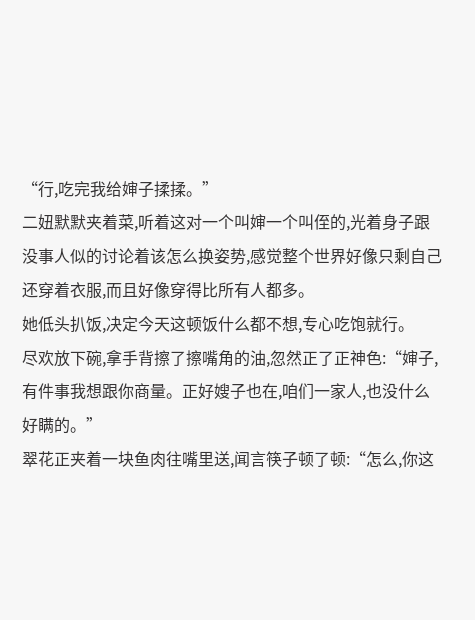“行,吃完我给婶子揉揉。”
二妞默默夹着菜,听着这对一个叫婶一个叫侄的,光着身子跟没事人似的讨论着该怎么换姿势,感觉整个世界好像只剩自己还穿着衣服,而且好像穿得比所有人都多。
她低头扒饭,决定今天这顿饭什么都不想,专心吃饱就行。
尽欢放下碗,拿手背擦了擦嘴角的油,忽然正了正神色:“婶子,有件事我想跟你商量。正好嫂子也在,咱们一家人,也没什么好瞒的。”
翠花正夹着一块鱼肉往嘴里送,闻言筷子顿了顿:“怎么,你这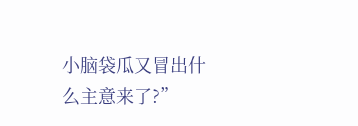小脑袋瓜又冒出什么主意来了?”